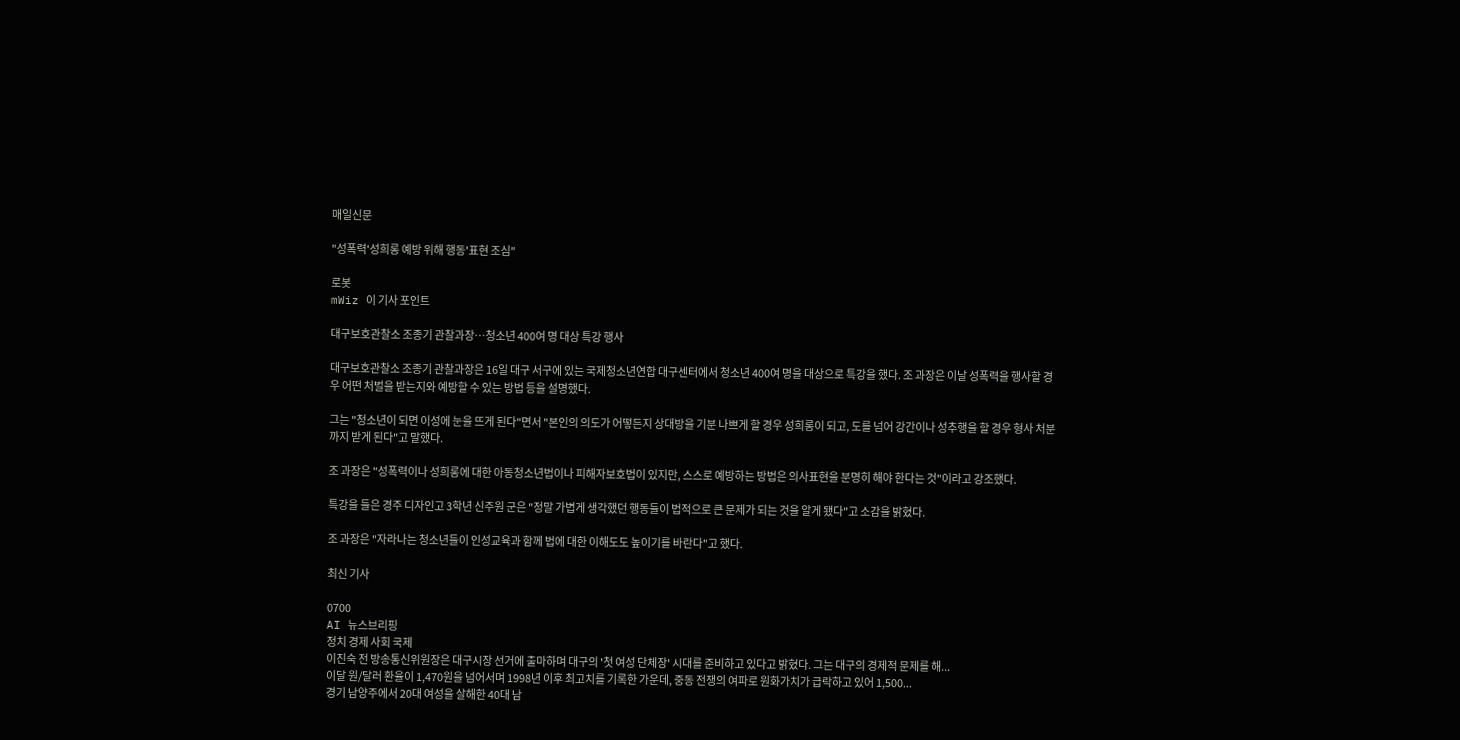매일신문

"성폭력'성희롱 예방 위해 행동'표현 조심"

로봇
mWiz 이 기사 포인트

대구보호관찰소 조종기 관찰과장…청소년 400여 명 대상 특강 행사

대구보호관찰소 조종기 관찰과장은 16일 대구 서구에 있는 국제청소년연합 대구센터에서 청소년 400여 명을 대상으로 특강을 했다. 조 과장은 이날 성폭력을 행사할 경우 어떤 처벌을 받는지와 예방할 수 있는 방법 등을 설명했다.

그는 "청소년이 되면 이성에 눈을 뜨게 된다"면서 "본인의 의도가 어떻든지 상대방을 기분 나쁘게 할 경우 성희롱이 되고, 도를 넘어 강간이나 성추행을 할 경우 형사 처분까지 받게 된다"고 말했다.

조 과장은 "성폭력이나 성희롱에 대한 아동청소년법이나 피해자보호법이 있지만, 스스로 예방하는 방법은 의사표현을 분명히 해야 한다는 것"이라고 강조했다.

특강을 들은 경주 디자인고 3학년 신주원 군은 "정말 가볍게 생각했던 행동들이 법적으로 큰 문제가 되는 것을 알게 됐다"고 소감을 밝혔다.

조 과장은 "자라나는 청소년들이 인성교육과 함께 법에 대한 이해도도 높이기를 바란다"고 했다.

최신 기사

0700
AI 뉴스브리핑
정치 경제 사회 국제
이진숙 전 방송통신위원장은 대구시장 선거에 출마하며 대구의 '첫 여성 단체장' 시대를 준비하고 있다고 밝혔다. 그는 대구의 경제적 문제를 해...
이달 원/달러 환율이 1,470원을 넘어서며 1998년 이후 최고치를 기록한 가운데, 중동 전쟁의 여파로 원화가치가 급락하고 있어 1,500...
경기 남양주에서 20대 여성을 살해한 40대 남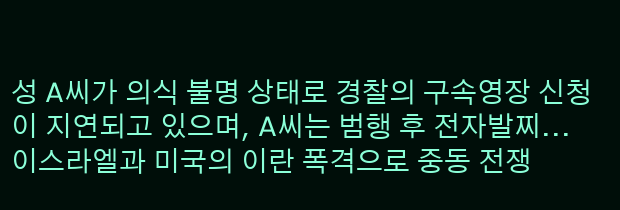성 A씨가 의식 불명 상태로 경찰의 구속영장 신청이 지연되고 있으며, A씨는 범행 후 전자발찌...
이스라엘과 미국의 이란 폭격으로 중동 전쟁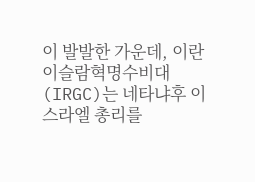이 발발한 가운데, 이란 이슬람혁명수비대(IRGC)는 네타냐후 이스라엘 총리를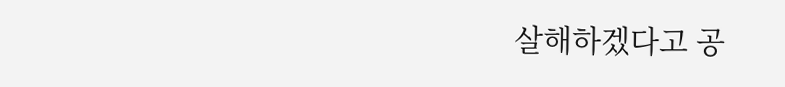살해하겠다고 공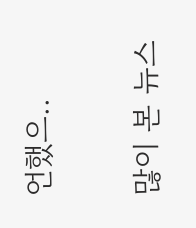언했으..

많이 본 뉴스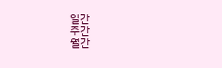일간
주간
월간